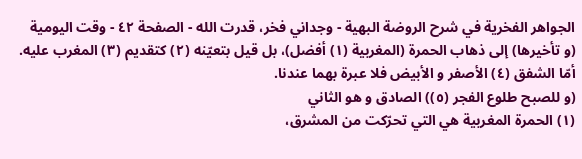الجواهر الفخرية في شرح الروضة البهية - وجداني فخر، قدرت الله - الصفحة ٤٢ - وقت اليومية
(و تأخيرها) إلى ذهاب الحمرة (المغربية (١) أفضل)، بل قيل بتعيّنه (٢) كتقديم (٣) المغرب عليه.
أمّا الشفق (٤) الأصفر و الأبيض فلا عبرة بهما عندنا.
(و للصبح طلوع الفجر (٥)) الصادق و هو الثاني
(١) الحمرة المغربية هي التي تحرّكت من المشرق،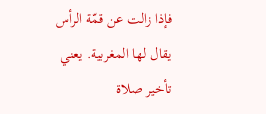فإذا زالت عن قمّة الرأس يقال لها المغربية. يعني تأخير صلاة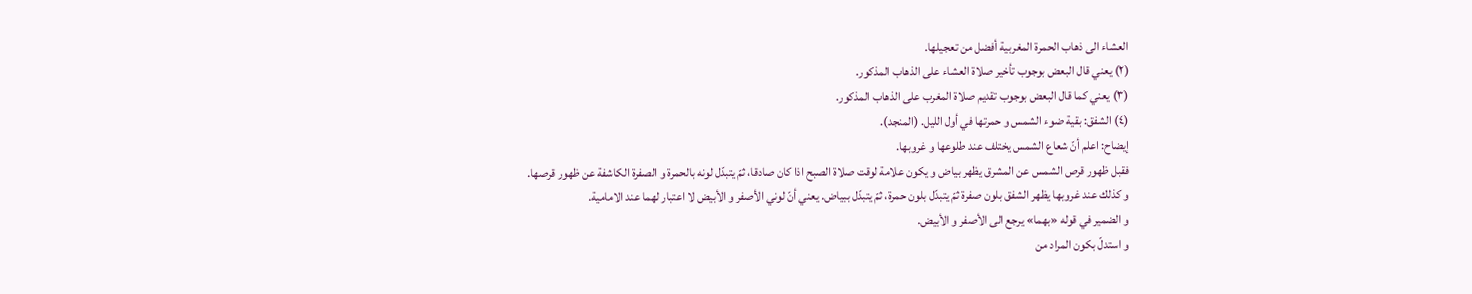العشاء الى ذهاب الحمرة المغربية أفضل من تعجيلها.
(٢) يعني قال البعض بوجوب تأخير صلاة العشاء على الذهاب المذكور.
(٣) يعني كما قال البعض بوجوب تقديم صلاة المغرب على الذهاب المذكور.
(٤) الشفق: بقية ضوء الشمس و حمرتها في أول الليل. (المنجد).
إيضاح: اعلم أنّ شعاع الشمس يختلف عند طلوعها و غروبها.
فقبل ظهور قرص الشمس عن المشرق يظهر بياض و يكون علامة لوقت صلاة الصبح اذا كان صادقا، ثمّ يتبدّل لونه بالحمرة و الصفرة الكاشفة عن ظهور قرصها.
و كذلك عند غروبها يظهر الشفق بلون صفرة ثمّ يتبدّل بلون حمرة، ثمّ يتبدّل ببياض. يعني أنّ لوني الأصفر و الأبيض لا اعتبار لهما عند الامامية.
و الضمير في قوله «بهما» يرجع الى الأصفر و الأبيض.
و استدلّ بكون المراد من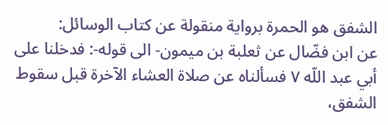الشفق هو الحمرة برواية منقولة عن كتاب الوسائل:
عن ابن فضّال عن ثعلبة بن ميمون- الى قوله-: فدخلنا على أبي عبد اللّه ٧ فسألناه عن صلاة العشاء الآخرة قبل سقوط الشفق،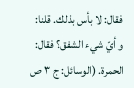فقال: لا بأس بذلك. قلنا:
و أيّ شيء الشفق؟ فقال: الحمرة. (الوسائل: ج ٣ ص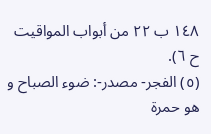١٤٨ ب ٢٢ من أبواب المواقيت ح ٦).
(٥) الفجر- مصدر-: ضوء الصباح و هو حمرة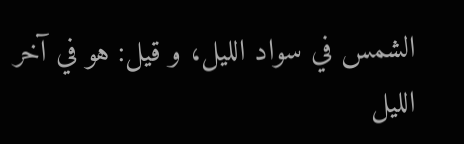الشمس في سواد الليل، و قيل: هو في آخر الليل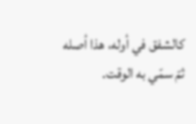كالشفق في أوله، هذا أصله ثمّ سمّي به الوقت.